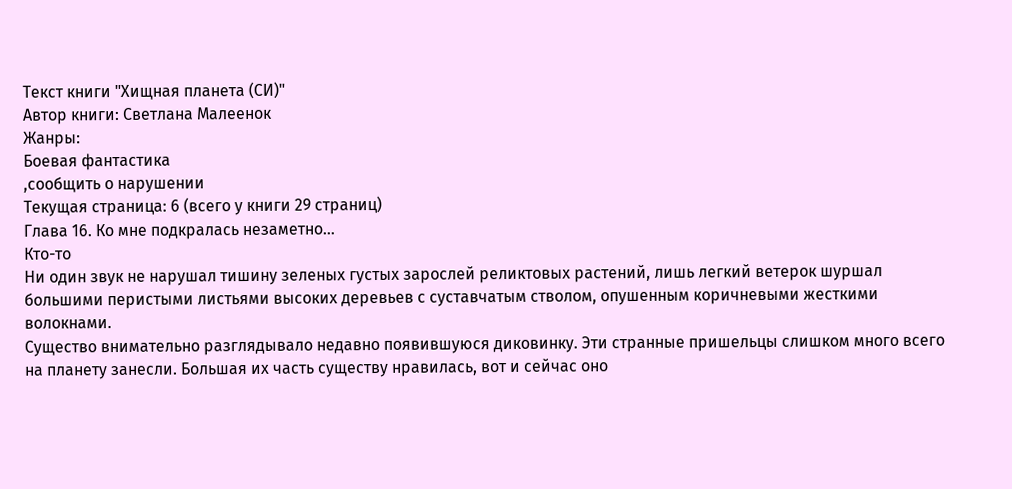Текст книги "Хищная планета (СИ)"
Автор книги: Светлана Малеенок
Жанры:
Боевая фантастика
,сообщить о нарушении
Текущая страница: 6 (всего у книги 29 страниц)
Глава 16. Ко мне подкралась незаметно…
Кто-то
Ни один звук не нарушал тишину зеленых густых зарослей реликтовых растений, лишь легкий ветерок шуршал большими перистыми листьями высоких деревьев с суставчатым стволом, опушенным коричневыми жесткими волокнами.
Существо внимательно разглядывало недавно появившуюся диковинку. Эти странные пришельцы слишком много всего на планету занесли. Большая их часть существу нравилась, вот и сейчас оно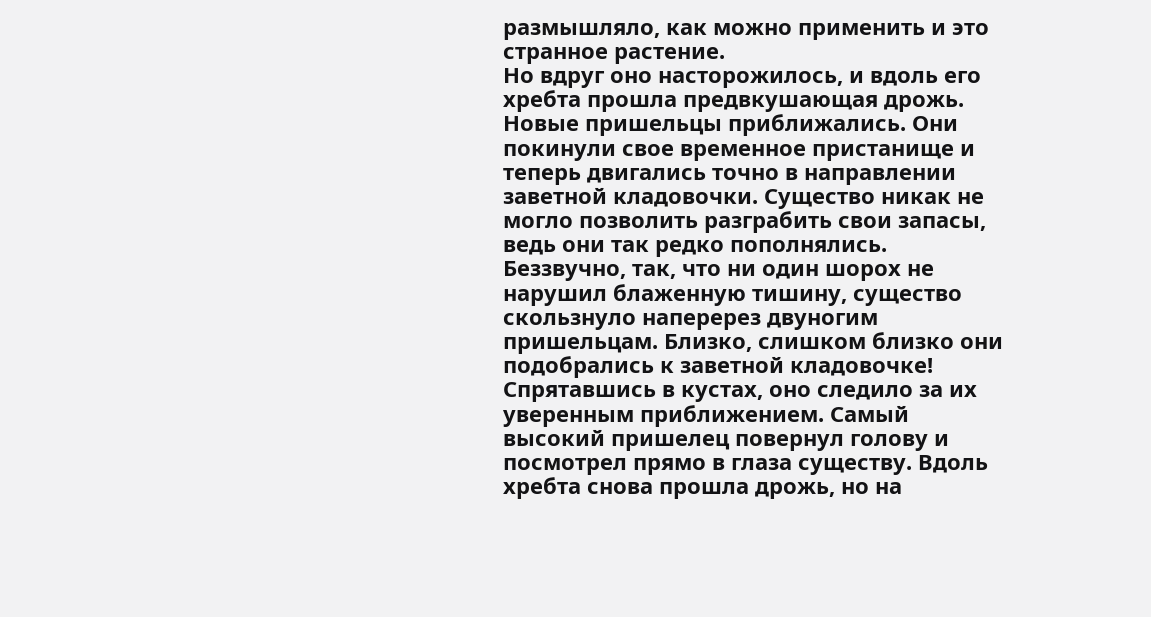размышляло, как можно применить и это странное растение.
Но вдруг оно насторожилось, и вдоль его хребта прошла предвкушающая дрожь. Новые пришельцы приближались. Они покинули свое временное пристанище и теперь двигались точно в направлении заветной кладовочки. Существо никак не могло позволить разграбить свои запасы, ведь они так редко пополнялись.
Беззвучно, так, что ни один шорох не нарушил блаженную тишину, существо скользнуло наперерез двуногим пришельцам. Близко, слишком близко они подобрались к заветной кладовочке!
Спрятавшись в кустах, оно следило за их уверенным приближением. Самый высокий пришелец повернул голову и посмотрел прямо в глаза существу. Вдоль хребта снова прошла дрожь, но на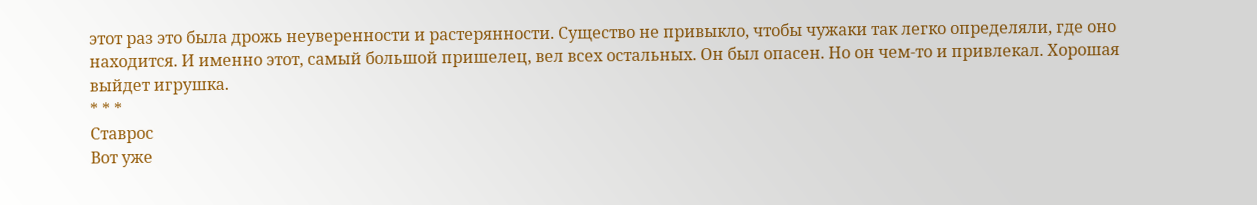этот раз это была дрожь неуверенности и растерянности. Существо не привыкло, чтобы чужаки так легко определяли, где оно находится. И именно этот, самый большой пришелец, вел всех остальных. Он был опасен. Но он чем-то и привлекал. Хорошая выйдет игрушка.
* * *
Ставрос
Вот уже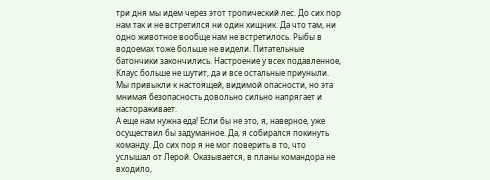три дня мы идем через этот тропический лес. До сих пор нам так и не встретился ни один хищник. Да что там, ни одно животное вообще нам не встретилось. Рыбы в водоемах тоже больше не видели. Питательные батончики закончились. Настроение у всех подавленное, Клаус больше не шутит, да и все остальные приуныли. Мы привыкли к настоящей, видимой опасности, но эта мнимая безопасность довольно сильно напрягает и настораживает.
А еще нам нужна еда! Если бы не это, я, наверное, уже осуществил бы задуманное. Да, я собирался покинуть команду. До сих пор я не мог поверить в то, что услышал от Лерой. Оказывается, в планы командора не входило,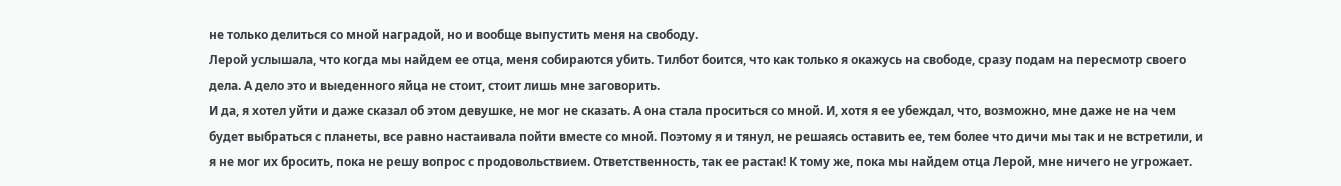не только делиться со мной наградой, но и вообще выпустить меня на свободу.
Лерой услышала, что когда мы найдем ее отца, меня собираются убить. Тилбот боится, что как только я окажусь на свободе, сразу подам на пересмотр своего дела. А дело это и выеденного яйца не стоит, стоит лишь мне заговорить.
И да, я хотел уйти и даже сказал об этом девушке, не мог не сказать. А она стала проситься со мной. И, хотя я ее убеждал, что, возможно, мне даже не на чем будет выбраться с планеты, все равно настаивала пойти вместе со мной. Поэтому я и тянул, не решаясь оставить ее, тем более что дичи мы так и не встретили, и я не мог их бросить, пока не решу вопрос с продовольствием. Ответственность, так ее растак! К тому же, пока мы найдем отца Лерой, мне ничего не угрожает.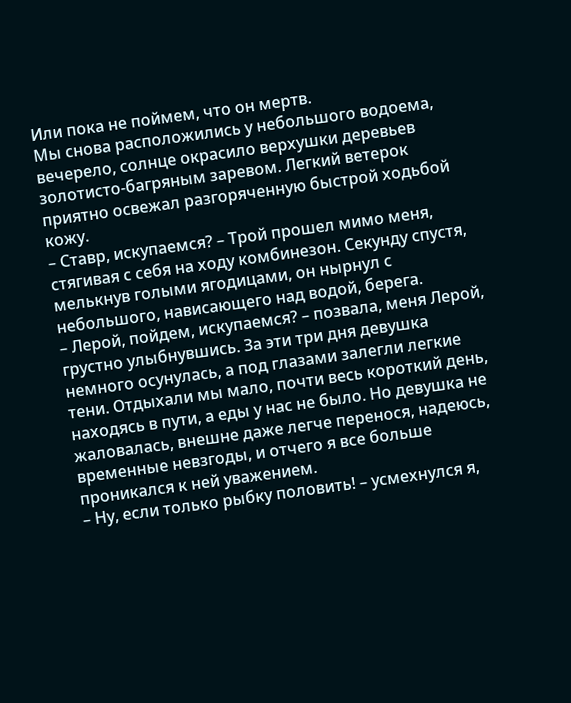Или пока не поймем, что он мертв.
Мы снова расположились у небольшого водоема, вечерело, солнце окрасило верхушки деревьев золотисто-багряным заревом. Легкий ветерок приятно освежал разгоряченную быстрой ходьбой кожу.
– Ставр, искупаемся? – Трой прошел мимо меня, стягивая с себя на ходу комбинезон. Секунду спустя, мелькнув голыми ягодицами, он нырнул с небольшого, нависающего над водой, берега.
– Лерой, пойдем, искупаемся? – позвала, меня Лерой, грустно улыбнувшись. За эти три дня девушка немного осунулась, а под глазами залегли легкие тени. Отдыхали мы мало, почти весь короткий день, находясь в пути, а еды у нас не было. Но девушка не жаловалась, внешне даже легче перенося, надеюсь, временные невзгоды, и отчего я все больше проникался к ней уважением.
– Ну, если только рыбку половить! – усмехнулся я,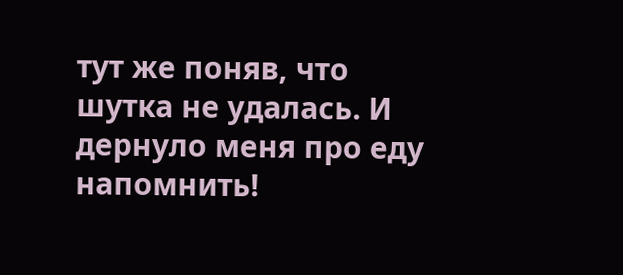тут же поняв, что шутка не удалась. И дернуло меня про еду напомнить!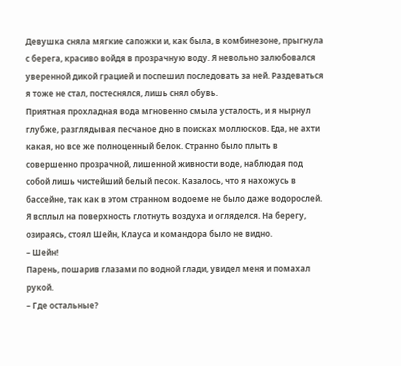Девушка сняла мягкие сапожки и, как была, в комбинезоне, прыгнула с берега, красиво войдя в прозрачную воду. Я невольно залюбовался уверенной дикой грацией и поспешил последовать за ней. Раздеваться я тоже не стал, постеснялся, лишь снял обувь.
Приятная прохладная вода мгновенно смыла усталость, и я нырнул глубже, разглядывая песчаное дно в поисках моллюсков. Еда, не ахти какая, но все же полноценный белок. Странно было плыть в совершенно прозрачной, лишенной живности воде, наблюдая под собой лишь чистейший белый песок. Казалось, что я нахожусь в бассейне, так как в этом странном водоеме не было даже водорослей.
Я всплыл на поверхность глотнуть воздуха и огляделся. На берегу, озираясь, стоял Шейн, Клауса и командора было не видно.
– Шейн!
Парень, пошарив глазами по водной глади, увидел меня и помахал рукой.
– Где остальные?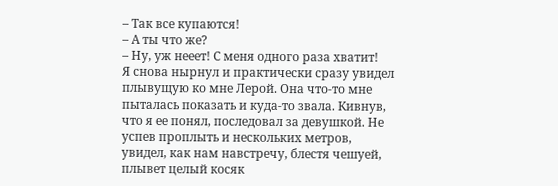– Так все купаются!
– А ты что же?
– Ну, уж нееет! С меня одного раза хватит!
Я снова нырнул и практически сразу увидел плывущую ко мне Лерой. Она что-то мне пыталась показать и куда-то звала. Кивнув, что я ее понял, последовал за девушкой. Не успев проплыть и нескольких метров, увидел, как нам навстречу, блестя чешуей, плывет целый косяк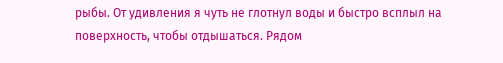рыбы. От удивления я чуть не глотнул воды и быстро всплыл на поверхность, чтобы отдышаться. Рядом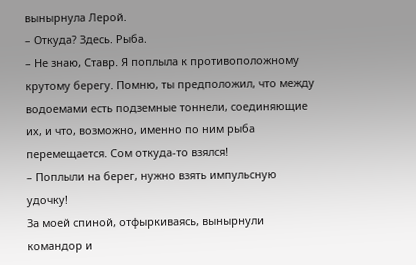вынырнула Лерой.
– Откуда? Здесь. Рыба.
– Не знаю, Ставр. Я поплыла к противоположному крутому берегу. Помню, ты предположил, что между водоемами есть подземные тоннели, соединяющие их, и что, возможно, именно по ним рыба перемещается. Сом откуда-то взялся!
– Поплыли на берег, нужно взять импульсную удочку!
За моей спиной, отфыркиваясь, вынырнули командор и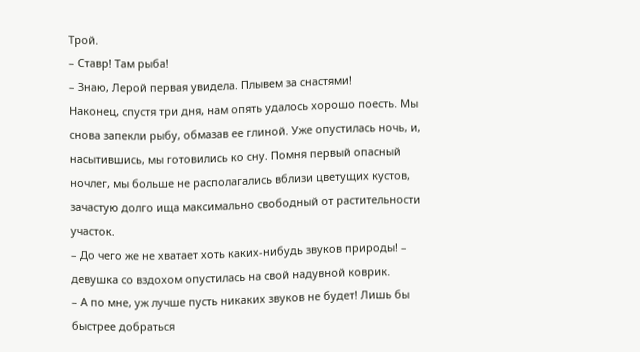Трой.
– Ставр! Там рыба!
– Знаю, Лерой первая увидела. Плывем за снастями!
Наконец, спустя три дня, нам опять удалось хорошо поесть. Мы снова запекли рыбу, обмазав ее глиной. Уже опустилась ночь, и, насытившись, мы готовились ко сну. Помня первый опасный ночлег, мы больше не располагались вблизи цветущих кустов, зачастую долго ища максимально свободный от растительности участок.
– До чего же не хватает хоть каких-нибудь звуков природы! – девушка со вздохом опустилась на свой надувной коврик.
– А по мне, уж лучше пусть никаких звуков не будет! Лишь бы быстрее добраться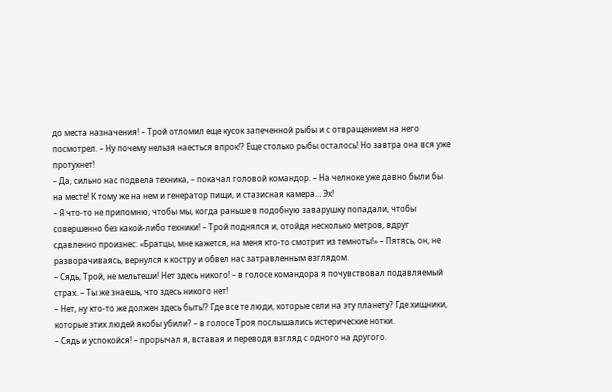до места назначения! – Трой отломил еще кусок запеченной рыбы и с отвращением на него посмотрел. – Ну почему нельзя наесться впрок!? Еще столько рыбы осталось! Но завтра она вся уже протухнет!
– Да, сильно нас подвела техника, – покачал головой командор. – На челноке уже давно были бы на месте! К тому же на нем и генератор пищи, и стазисная камера… Эх!
– Я что-то не припомню, чтобы мы, когда раньше в подобную заварушку попадали, чтобы совершенно без какой-либо техники! – Трой поднялся и, отойдя несколько метров, вдруг сдавленно произнес: «Братцы, мне кажется, на меня кто-то смотрит из темноты!» – Пятясь, он, не разворачиваясь, вернулся к костру и обвел нас затравленным взглядом.
– Сядь, Трой, не мельтеши! Нет здесь никого! – в голосе командора я почувствовал подавляемый страх. – Ты же знаешь, что здесь никого нет!
– Нет, ну кто-то же должен здесь быть!? Где все те люди, которые сели на эту планету? Где хищники, которые этих людей якобы убили? – в голосе Троя послышались истерические нотки.
– Сядь и успокойся! – прорычал я, вставая и переводя взгляд с одного на другого.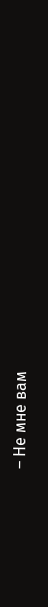– Не мне вам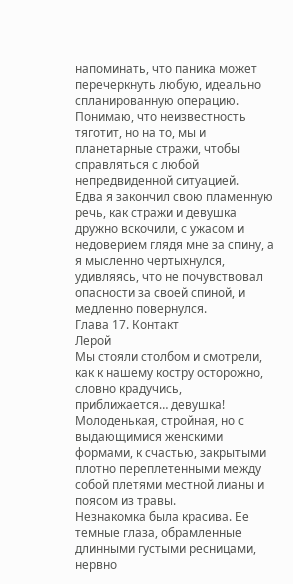напоминать, что паника может перечеркнуть любую, идеально спланированную операцию. Понимаю, что неизвестность тяготит, но на то, мы и планетарные стражи, чтобы справляться с любой непредвиденной ситуацией.
Едва я закончил свою пламенную речь, как стражи и девушка дружно вскочили, с ужасом и недоверием глядя мне за спину, а я мысленно чертыхнулся, удивляясь, что не почувствовал опасности за своей спиной, и медленно повернулся.
Глава 17. Контакт
Лерой
Мы стояли столбом и смотрели, как к нашему костру осторожно, словно крадучись, приближается… девушка! Молоденькая, стройная, но с выдающимися женскими формами, к счастью, закрытыми плотно переплетенными между собой плетями местной лианы и поясом из травы.
Незнакомка была красива. Ее темные глаза, обрамленные длинными густыми ресницами, нервно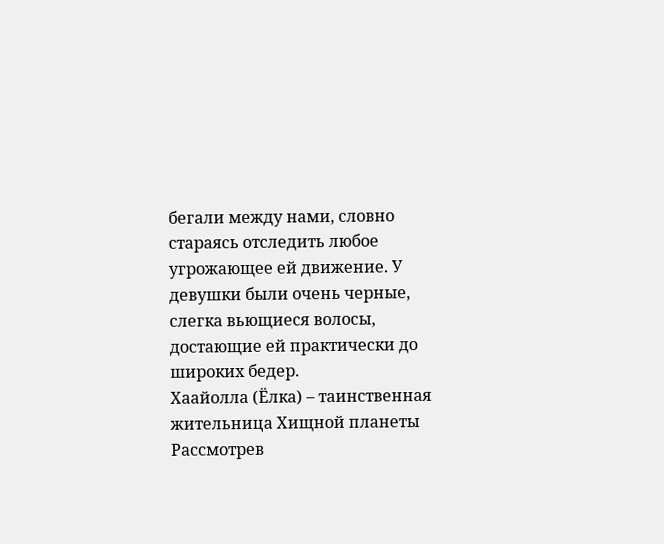бегали между нами, словно стараясь отследить любое угрожающее ей движение. У девушки были очень черные, слегка вьющиеся волосы, достающие ей практически до широких бедер.
Хаайолла (Ёлка) – таинственная жительница Хищной планеты
Рассмотрев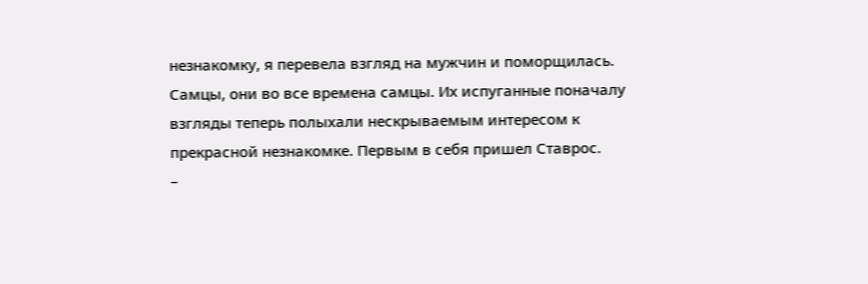незнакомку, я перевела взгляд на мужчин и поморщилась. Самцы, они во все времена самцы. Их испуганные поначалу взгляды теперь полыхали нескрываемым интересом к прекрасной незнакомке. Первым в себя пришел Ставрос.
–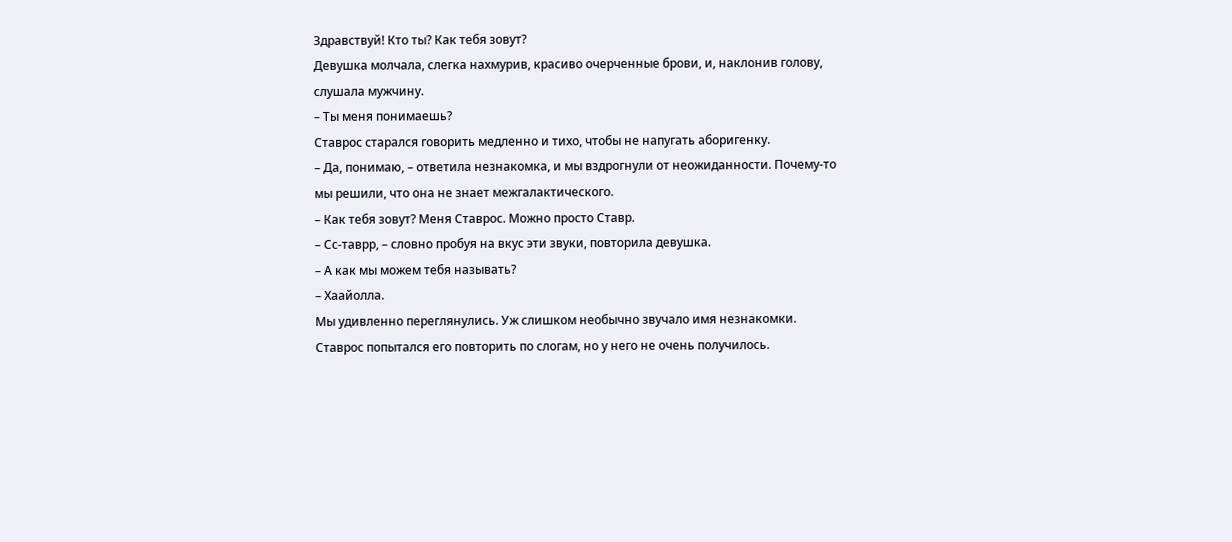Здравствуй! Кто ты? Как тебя зовут?
Девушка молчала, слегка нахмурив, красиво очерченные брови, и, наклонив голову, слушала мужчину.
– Ты меня понимаешь?
Ставрос старался говорить медленно и тихо, чтобы не напугать аборигенку.
– Да, понимаю, – ответила незнакомка, и мы вздрогнули от неожиданности. Почему-то мы решили, что она не знает межгалактического.
– Как тебя зовут? Меня Ставрос. Можно просто Ставр.
– Сс-таврр, – словно пробуя на вкус эти звуки, повторила девушка.
– А как мы можем тебя называть?
– Хаайолла.
Мы удивленно переглянулись. Уж слишком необычно звучало имя незнакомки.
Ставрос попытался его повторить по слогам, но у него не очень получилось.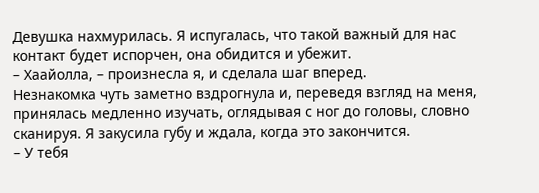Девушка нахмурилась. Я испугалась, что такой важный для нас контакт будет испорчен, она обидится и убежит.
– Хаайолла, – произнесла я, и сделала шаг вперед.
Незнакомка чуть заметно вздрогнула и, переведя взгляд на меня, принялась медленно изучать, оглядывая с ног до головы, словно сканируя. Я закусила губу и ждала, когда это закончится.
– У тебя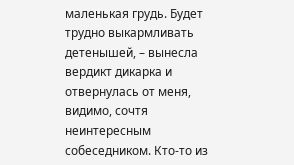маленькая грудь. Будет трудно выкармливать детенышей, – вынесла вердикт дикарка и отвернулась от меня, видимо, сочтя неинтересным собеседником. Кто-то из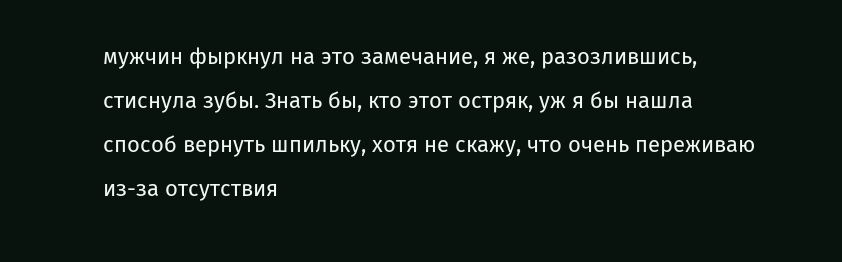мужчин фыркнул на это замечание, я же, разозлившись, стиснула зубы. Знать бы, кто этот остряк, уж я бы нашла способ вернуть шпильку, хотя не скажу, что очень переживаю из-за отсутствия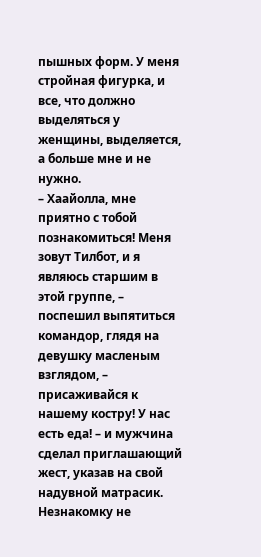пышных форм. У меня стройная фигурка, и все, что должно выделяться у женщины, выделяется, а больше мне и не нужно.
– Хаайолла, мне приятно с тобой познакомиться! Меня зовут Тилбот, и я являюсь старшим в этой группе, – поспешил выпятиться командор, глядя на девушку масленым взглядом, – присаживайся к нашему костру! У нас есть еда! – и мужчина сделал приглашающий жест, указав на свой надувной матрасик.
Незнакомку не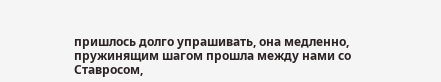пришлось долго упрашивать, она медленно, пружинящим шагом прошла между нами со Ставросом,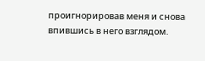проигнорировав меня и снова впившись в него взглядом.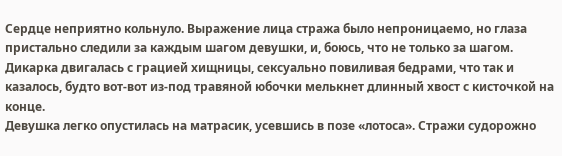Сердце неприятно кольнуло. Выражение лица стража было непроницаемо, но глаза пристально следили за каждым шагом девушки, и, боюсь, что не только за шагом. Дикарка двигалась с грацией хищницы, сексуально повиливая бедрами, что так и казалось, будто вот-вот из-под травяной юбочки мелькнет длинный хвост с кисточкой на конце.
Девушка легко опустилась на матрасик, усевшись в позе «лотоса». Стражи судорожно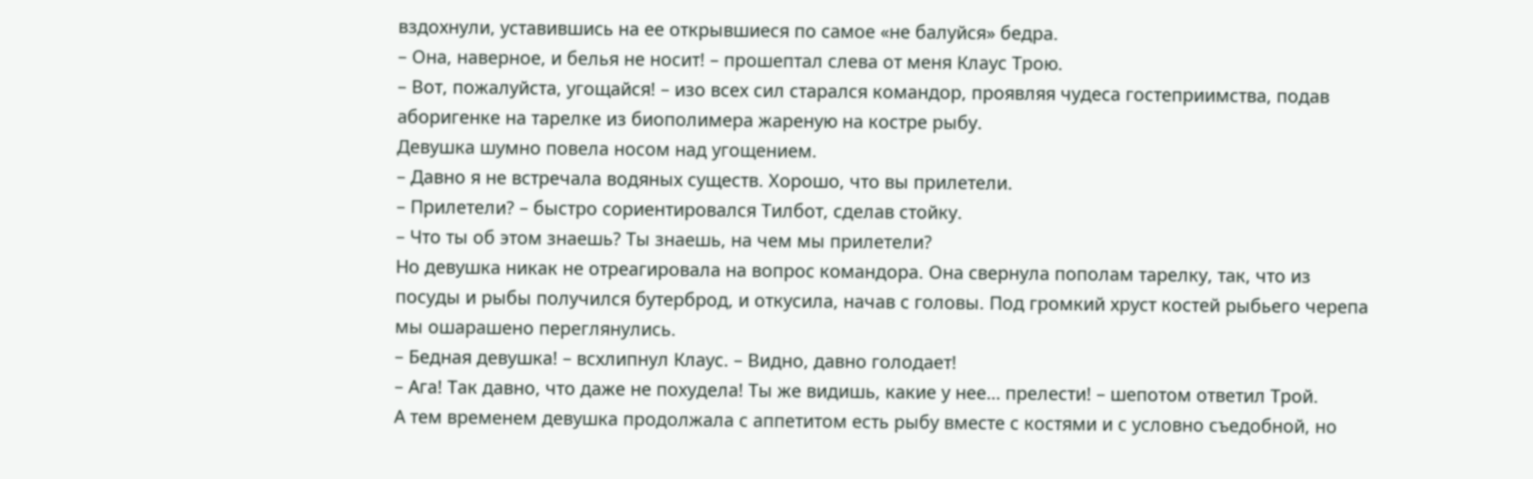вздохнули, уставившись на ее открывшиеся по самое «не балуйся» бедра.
– Она, наверное, и белья не носит! – прошептал слева от меня Клаус Трою.
– Вот, пожалуйста, угощайся! – изо всех сил старался командор, проявляя чудеса гостеприимства, подав аборигенке на тарелке из биополимера жареную на костре рыбу.
Девушка шумно повела носом над угощением.
– Давно я не встречала водяных существ. Хорошо, что вы прилетели.
– Прилетели? – быстро сориентировался Тилбот, сделав стойку.
– Что ты об этом знаешь? Ты знаешь, на чем мы прилетели?
Но девушка никак не отреагировала на вопрос командора. Она свернула пополам тарелку, так, что из посуды и рыбы получился бутерброд, и откусила, начав с головы. Под громкий хруст костей рыбьего черепа мы ошарашено переглянулись.
– Бедная девушка! – всхлипнул Клаус. – Видно, давно голодает!
– Ага! Так давно, что даже не похудела! Ты же видишь, какие у нее… прелести! – шепотом ответил Трой.
А тем временем девушка продолжала с аппетитом есть рыбу вместе с костями и с условно съедобной, но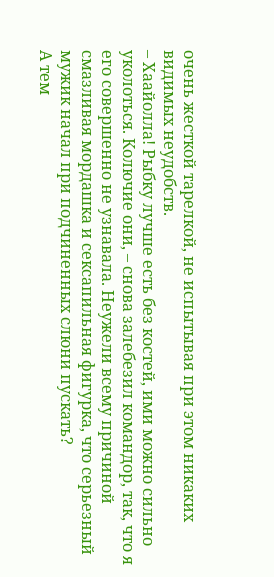очень жесткой тарелкой, не испытывая при этом никаких видимых неудобств.
– Хаайолла! Рыбку лучше есть без костей, ими можно сильно уколоться. Колючие они, – снова залебезил командор, так, что я его совершенно не узнавала. Неужели всему причиной смазливая мордашка и сексапильная фигурка, что серьезный мужик начал при подчиненных слюни пускать?
А тем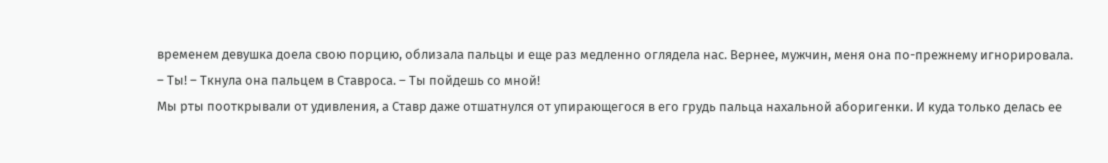временем девушка доела свою порцию, облизала пальцы и еще раз медленно оглядела нас. Вернее, мужчин, меня она по-прежнему игнорировала.
– Ты! – Ткнула она пальцем в Ставроса. – Ты пойдешь со мной!
Мы рты пооткрывали от удивления, а Ставр даже отшатнулся от упирающегося в его грудь пальца нахальной аборигенки. И куда только делась ее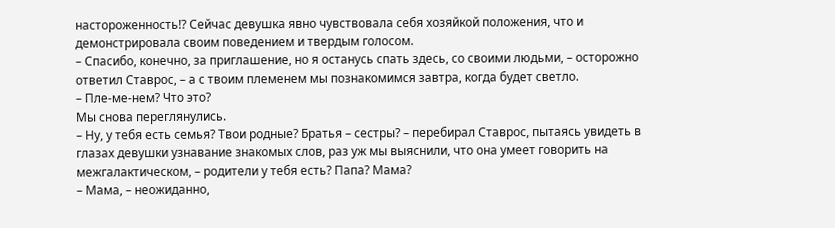настороженность!? Сейчас девушка явно чувствовала себя хозяйкой положения, что и демонстрировала своим поведением и твердым голосом.
– Спасибо, конечно, за приглашение, но я останусь спать здесь, со своими людьми, – осторожно ответил Ставрос, – а с твоим племенем мы познакомимся завтра, когда будет светло.
– Пле-ме-нем? Что это?
Мы снова переглянулись.
– Ну, у тебя есть семья? Твои родные? Братья – сестры? – перебирал Ставрос, пытаясь увидеть в глазах девушки узнавание знакомых слов, раз уж мы выяснили, что она умеет говорить на межгалактическом, – родители у тебя есть? Папа? Мама?
– Мама, – неожиданно,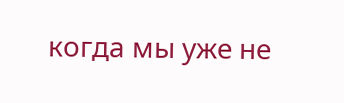когда мы уже не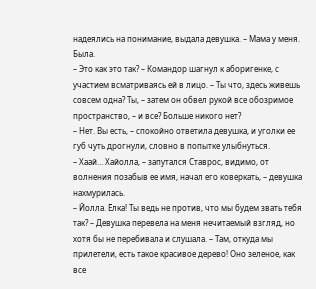надеялись на понимание, выдала девушка. – Мама у меня. Была.
– Это как это так? – Командор шагнул к аборигенке, с участием всматриваясь ей в лицо. – Ты что, здесь живешь совсем одна? Ты, – затем он обвел рукой все обозримое пространство, – и все? Больше никого нет?
– Нет. Вы есть, – спокойно ответила девушка, и уголки ее губ чуть дрогнули, словно в попытке улыбнуться.
– Хаай… Хайолла, – запутался Ставрос, видимо, от волнения позабыв ее имя, начал его коверкать, – девушка нахмурилась.
– Йолла. Ёлка! Ты ведь не против, что мы будем звать тебя так? – Девушка перевела на меня нечитаемый взгляд, но хотя бы не перебивала и слушала. – Там, откуда мы прилетели, есть такое красивое дерево! Оно зеленое, как все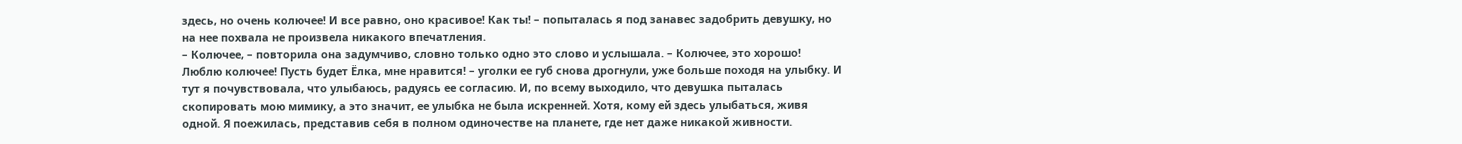здесь, но очень колючее! И все равно, оно красивое! Как ты! – попыталась я под занавес задобрить девушку, но на нее похвала не произвела никакого впечатления.
– Колючее, – повторила она задумчиво, словно только одно это слово и услышала. – Колючее, это хорошо! Люблю колючее! Пусть будет Ёлка, мне нравится! – уголки ее губ снова дрогнули, уже больше походя на улыбку. И тут я почувствовала, что улыбаюсь, радуясь ее согласию. И, по всему выходило, что девушка пыталась скопировать мою мимику, а это значит, ее улыбка не была искренней. Хотя, кому ей здесь улыбаться, живя одной. Я поежилась, представив себя в полном одиночестве на планете, где нет даже никакой живности.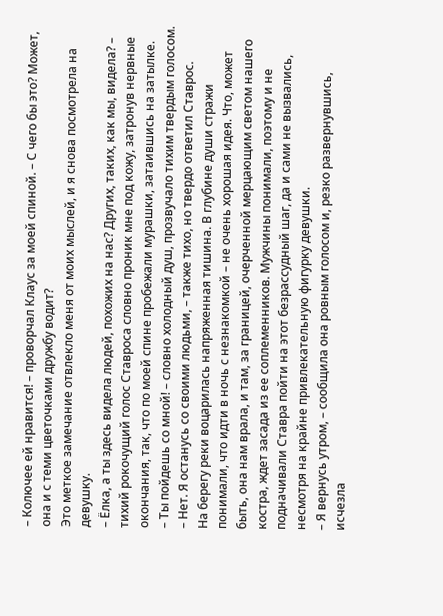– Колючее ей нравится! – проворчал Клаус за моей спиной. – С чего бы это? Может, она и с теми цветочками дружбу водит?
Это меткое замечание отвлекло меня от моих мыслей, и я снова посмотрела на девушку.
– Ёлка, а ты здесь видела людей, похожих на нас? Других, таких, как мы, видела? – тихий рокочущий голос Ставроса словно проник мне под кожу, затронув нервные окончания, так, что по моей спине пробежали мурашки, затаившись на затылке.
– Ты пойдешь со мной! – словно холодный душ, прозвучало тихим твердым голосом.
– Нет. Я останусь со своими людьми, – также тихо, но твердо ответил Ставрос.
На берегу реки воцарилась напряженная тишина. В глубине души стражи понимали, что идти в ночь с незнакомкой – не очень хорошая идея. Что, может быть, она нам врала, и там, за границей, очерченной мерцающим светом нашего костра, ждет засада из ее соплеменников. Мужчины понимали, поэтому и не подначивали Ставра пойти на этот безрассудный шаг, да и сами не вызвались, несмотря на крайне привлекательную фигурку девушки.
– Я вернусь утром, – сообщила она ровным голосом и, резко развернувшись, исчезла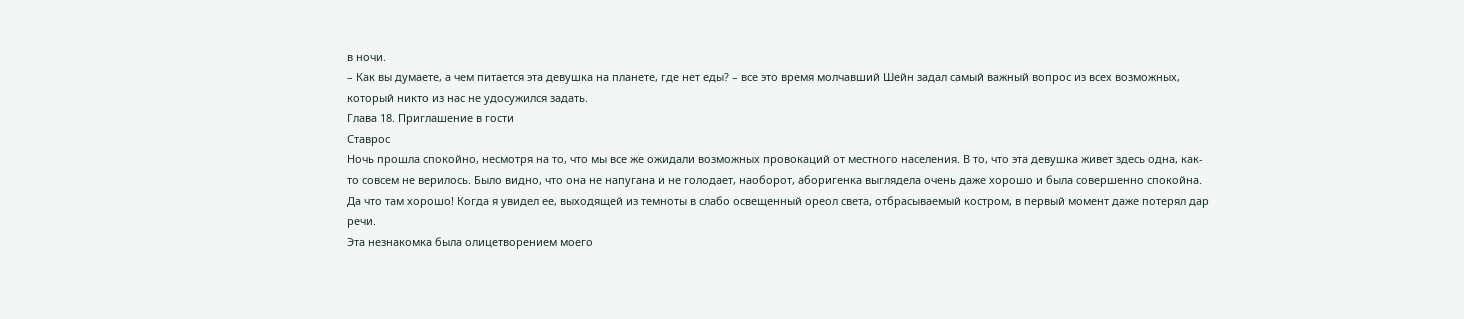в ночи.
– Как вы думаете, а чем питается эта девушка на планете, где нет еды? – все это время молчавший Шейн задал самый важный вопрос из всех возможных, который никто из нас не удосужился задать.
Глава 18. Приглашение в гости
Ставрос
Ночь прошла спокойно, несмотря на то, что мы все же ожидали возможных провокаций от местного населения. В то, что эта девушка живет здесь одна, как-то совсем не верилось. Было видно, что она не напугана и не голодает, наоборот, аборигенка выглядела очень даже хорошо и была совершенно спокойна. Да что там хорошо! Когда я увидел ее, выходящей из темноты в слабо освещенный ореол света, отбрасываемый костром, в первый момент даже потерял дар речи.
Эта незнакомка была олицетворением моего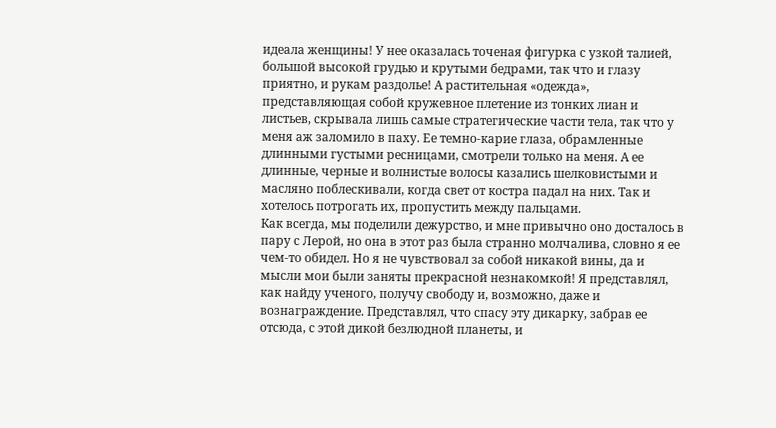идеала женщины! У нее оказалась точеная фигурка с узкой талией, большой высокой грудью и крутыми бедрами, так что и глазу приятно, и рукам раздолье! А растительная «одежда», представляющая собой кружевное плетение из тонких лиан и листьев, скрывала лишь самые стратегические части тела, так что у меня аж заломило в паху. Ее темно-карие глаза, обрамленные длинными густыми ресницами, смотрели только на меня. А ее длинные, черные и волнистые волосы казались шелковистыми и масляно поблескивали, когда свет от костра падал на них. Так и хотелось потрогать их, пропустить между пальцами.
Как всегда, мы поделили дежурство, и мне привычно оно досталось в пару с Лерой, но она в этот раз была странно молчалива, словно я ее чем-то обидел. Но я не чувствовал за собой никакой вины, да и мысли мои были заняты прекрасной незнакомкой! Я представлял, как найду ученого, получу свободу и, возможно, даже и вознаграждение. Представлял, что спасу эту дикарку, забрав ее отсюда, с этой дикой безлюдной планеты, и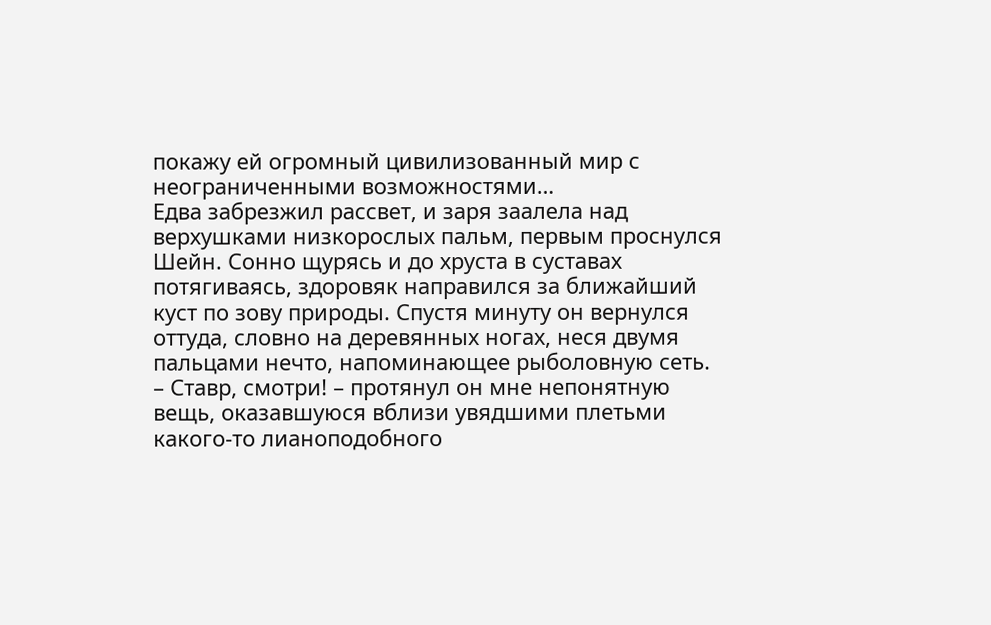покажу ей огромный цивилизованный мир с неограниченными возможностями…
Едва забрезжил рассвет, и заря заалела над верхушками низкорослых пальм, первым проснулся Шейн. Сонно щурясь и до хруста в суставах потягиваясь, здоровяк направился за ближайший куст по зову природы. Спустя минуту он вернулся оттуда, словно на деревянных ногах, неся двумя пальцами нечто, напоминающее рыболовную сеть.
– Ставр, смотри! – протянул он мне непонятную вещь, оказавшуюся вблизи увядшими плетьми какого-то лианоподобного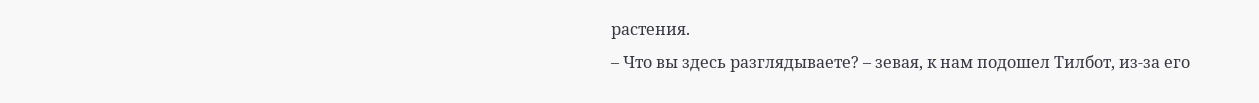растения.
– Что вы здесь разглядываете? – зевая, к нам подошел Тилбот, из-за его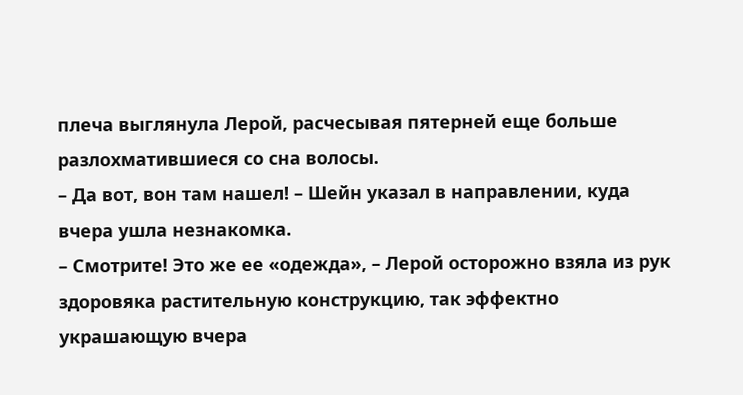плеча выглянула Лерой, расчесывая пятерней еще больше разлохматившиеся со сна волосы.
– Да вот, вон там нашел! – Шейн указал в направлении, куда вчера ушла незнакомка.
– Смотрите! Это же ее «одежда», – Лерой осторожно взяла из рук здоровяка растительную конструкцию, так эффектно украшающую вчера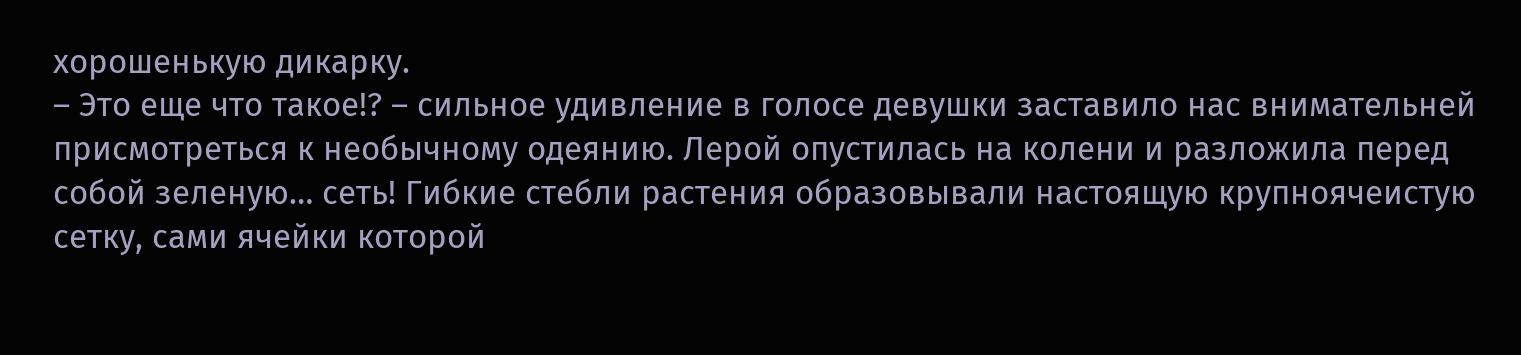хорошенькую дикарку.
– Это еще что такое!? – сильное удивление в голосе девушки заставило нас внимательней присмотреться к необычному одеянию. Лерой опустилась на колени и разложила перед собой зеленую… сеть! Гибкие стебли растения образовывали настоящую крупноячеистую сетку, сами ячейки которой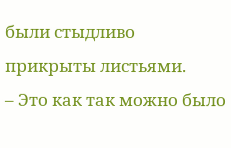были стыдливо прикрыты листьями.
– Это как так можно было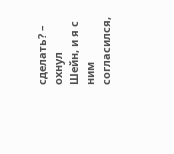сделать? – охнул Шейн, и я с ним согласился,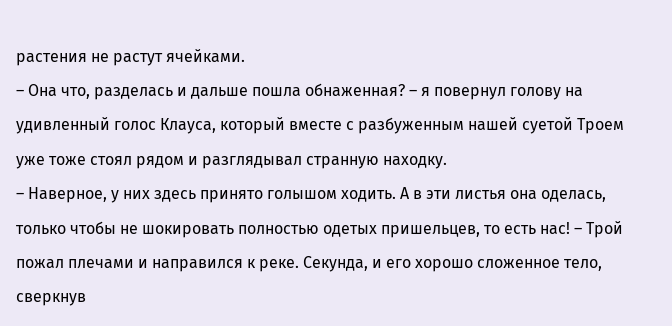растения не растут ячейками.
– Она что, разделась и дальше пошла обнаженная? – я повернул голову на удивленный голос Клауса, который вместе с разбуженным нашей суетой Троем уже тоже стоял рядом и разглядывал странную находку.
– Наверное, у них здесь принято голышом ходить. А в эти листья она оделась, только чтобы не шокировать полностью одетых пришельцев, то есть нас! – Трой пожал плечами и направился к реке. Секунда, и его хорошо сложенное тело, сверкнув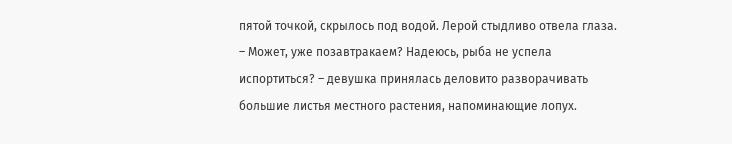пятой точкой, скрылось под водой. Лерой стыдливо отвела глаза.
– Может, уже позавтракаем? Надеюсь, рыба не успела испортиться? – девушка принялась деловито разворачивать большие листья местного растения, напоминающие лопух.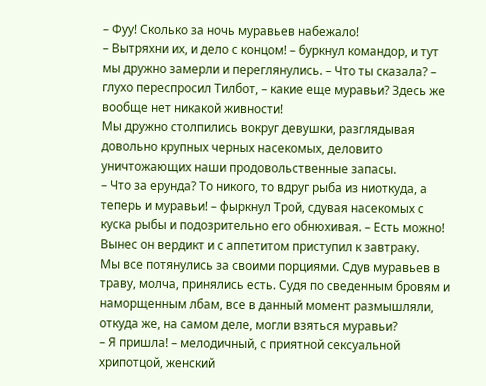– Фуу! Сколько за ночь муравьев набежало!
– Вытряхни их, и дело с концом! – буркнул командор, и тут мы дружно замерли и переглянулись. – Что ты сказала? – глухо переспросил Тилбот, – какие еще муравьи? Здесь же вообще нет никакой живности!
Мы дружно столпились вокруг девушки, разглядывая довольно крупных черных насекомых, деловито уничтожающих наши продовольственные запасы.
– Что за ерунда? То никого, то вдруг рыба из ниоткуда, а теперь и муравьи! – фыркнул Трой, сдувая насекомых с куска рыбы и подозрительно его обнюхивая. – Есть можно! Вынес он вердикт и с аппетитом приступил к завтраку.
Мы все потянулись за своими порциями. Сдув муравьев в траву, молча, принялись есть. Судя по сведенным бровям и наморщенным лбам, все в данный момент размышляли, откуда же, на самом деле, могли взяться муравьи?
– Я пришла! – мелодичный, с приятной сексуальной хрипотцой, женский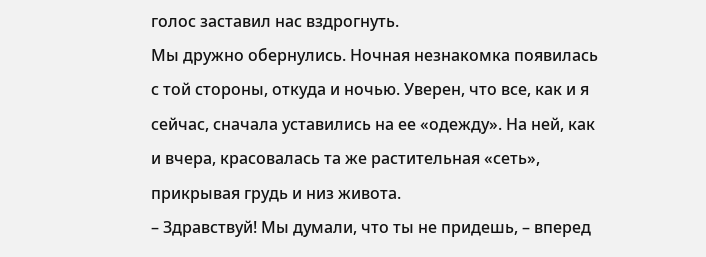голос заставил нас вздрогнуть.
Мы дружно обернулись. Ночная незнакомка появилась с той стороны, откуда и ночью. Уверен, что все, как и я сейчас, сначала уставились на ее «одежду». На ней, как и вчера, красовалась та же растительная «сеть», прикрывая грудь и низ живота.
– Здравствуй! Мы думали, что ты не придешь, – вперед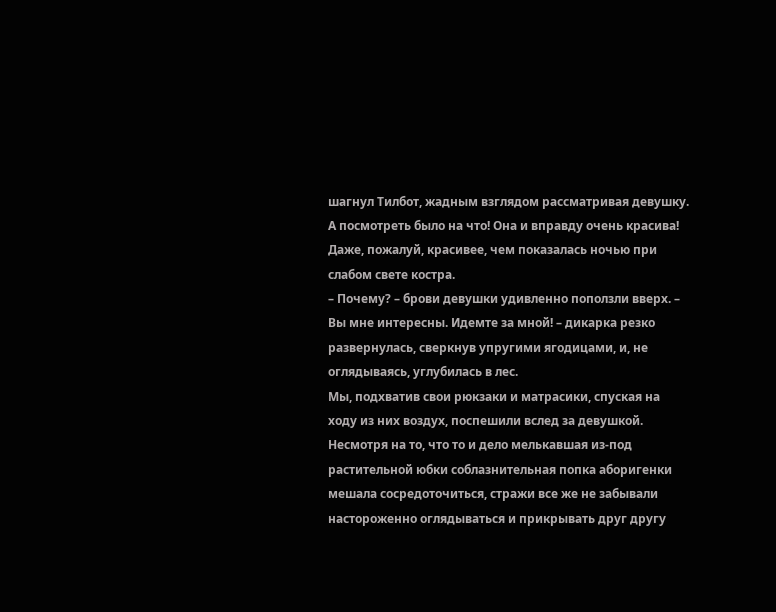шагнул Тилбот, жадным взглядом рассматривая девушку.
А посмотреть было на что! Она и вправду очень красива! Даже, пожалуй, красивее, чем показалась ночью при слабом свете костра.
– Почему? – брови девушки удивленно поползли вверх. – Вы мне интересны. Идемте за мной! – дикарка резко развернулась, сверкнув упругими ягодицами, и, не оглядываясь, углубилась в лес.
Мы, подхватив свои рюкзаки и матрасики, спуская на ходу из них воздух, поспешили вслед за девушкой.
Несмотря на то, что то и дело мелькавшая из-под растительной юбки соблазнительная попка аборигенки мешала сосредоточиться, стражи все же не забывали настороженно оглядываться и прикрывать друг другу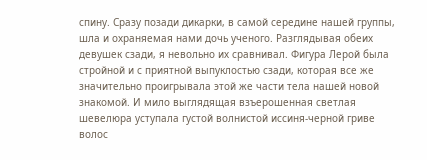спину. Сразу позади дикарки, в самой середине нашей группы, шла и охраняемая нами дочь ученого. Разглядывая обеих девушек сзади, я невольно их сравнивал. Фигура Лерой была стройной и с приятной выпуклостью сзади, которая все же значительно проигрывала этой же части тела нашей новой знакомой. И мило выглядящая взъерошенная светлая шевелюра уступала густой волнистой иссиня-черной гриве волос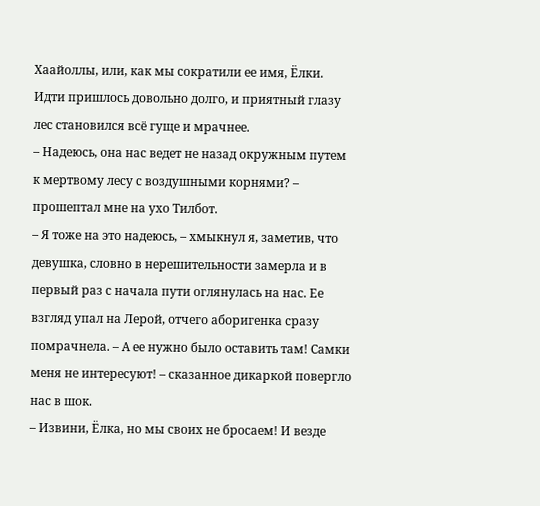Хаайоллы, или, как мы сократили ее имя, Ёлки.
Идти пришлось довольно долго, и приятный глазу лес становился всё гуще и мрачнее.
– Надеюсь, она нас ведет не назад окружным путем к мертвому лесу с воздушными корнями? – прошептал мне на ухо Тилбот.
– Я тоже на это надеюсь, – хмыкнул я, заметив, что девушка, словно в нерешительности замерла и в первый раз с начала пути оглянулась на нас. Ее взгляд упал на Лерой, отчего аборигенка сразу помрачнела. – А ее нужно было оставить там! Самки меня не интересуют! – сказанное дикаркой повергло нас в шок.
– Извини, Ёлка, но мы своих не бросаем! И везде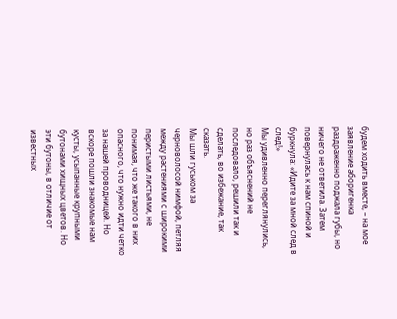будем ходить вместе, – на мое заявление аборигенка раздраженно поджала губы, но ничего не ответила. Затем повернулась к нам спиной и буркнула: «Идите за мной след в след!»
Мы удивленно переглянулись, но раз объяснений не последовало, решили так и сделать, во избежание, так сказать.
Мы шли гуськом за черноволосой нимфой, петляя между растениями с широкими перистыми листьями, не понимая, что же такого в них опасного, что нужно идти четко за нашей проводницей. Но вскоре пошли знакомые нам кусты, усыпанные крупными бутонами хищных цветов. Но эти бутоны, в отличие от известных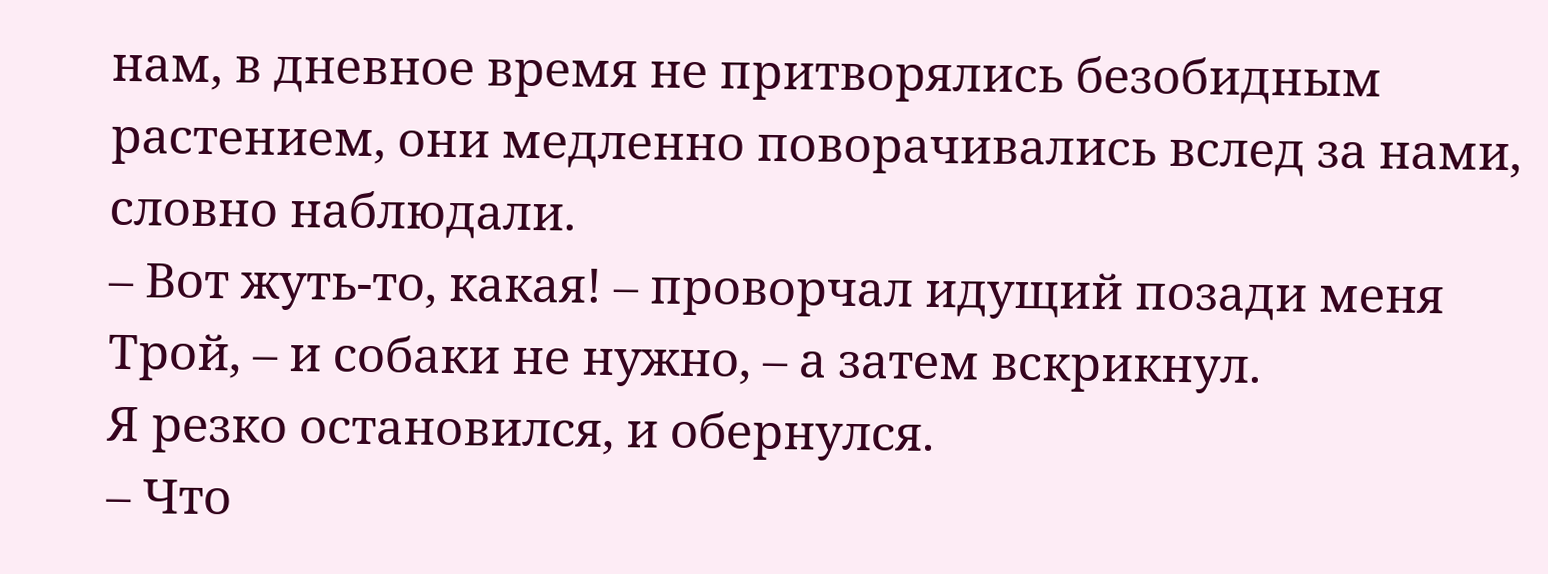нам, в дневное время не притворялись безобидным растением, они медленно поворачивались вслед за нами, словно наблюдали.
– Вот жуть-то, какая! – проворчал идущий позади меня Трой, – и собаки не нужно, – а затем вскрикнул.
Я резко остановился, и обернулся.
– Что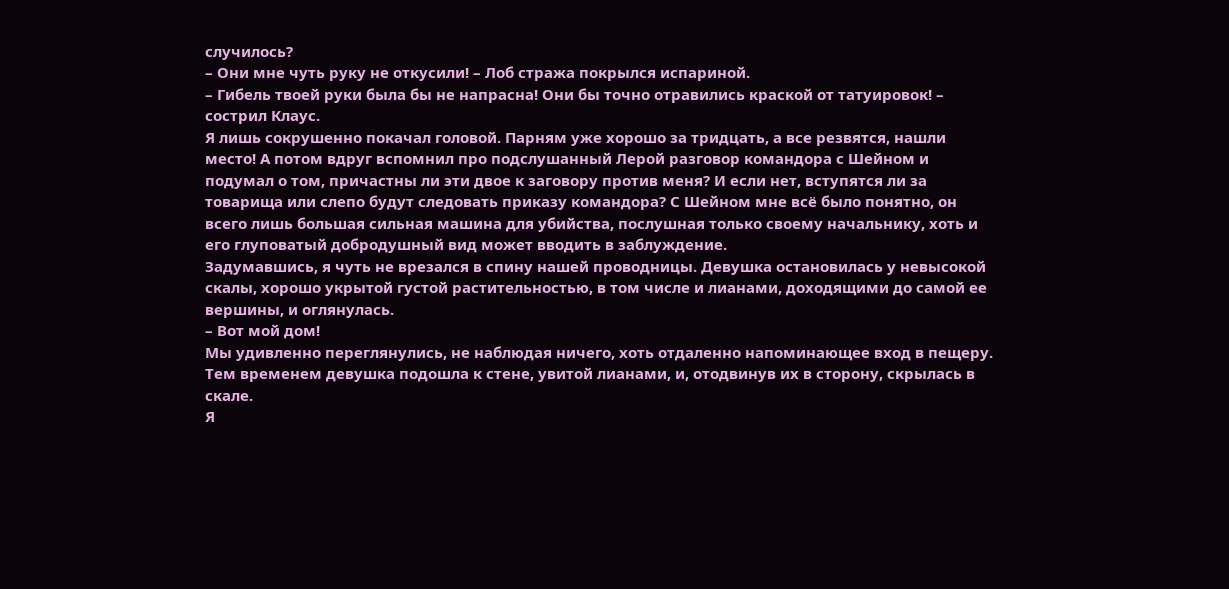случилось?
– Они мне чуть руку не откусили! – Лоб стража покрылся испариной.
– Гибель твоей руки была бы не напрасна! Они бы точно отравились краской от татуировок! – сострил Клаус.
Я лишь сокрушенно покачал головой. Парням уже хорошо за тридцать, а все резвятся, нашли место! А потом вдруг вспомнил про подслушанный Лерой разговор командора с Шейном и подумал о том, причастны ли эти двое к заговору против меня? И если нет, вступятся ли за товарища или слепо будут следовать приказу командора? С Шейном мне всё было понятно, он всего лишь большая сильная машина для убийства, послушная только своему начальнику, хоть и его глуповатый добродушный вид может вводить в заблуждение.
Задумавшись, я чуть не врезался в спину нашей проводницы. Девушка остановилась у невысокой скалы, хорошо укрытой густой растительностью, в том числе и лианами, доходящими до самой ее вершины, и оглянулась.
– Вот мой дом!
Мы удивленно переглянулись, не наблюдая ничего, хоть отдаленно напоминающее вход в пещеру.
Тем временем девушка подошла к стене, увитой лианами, и, отодвинув их в сторону, скрылась в скале.
Я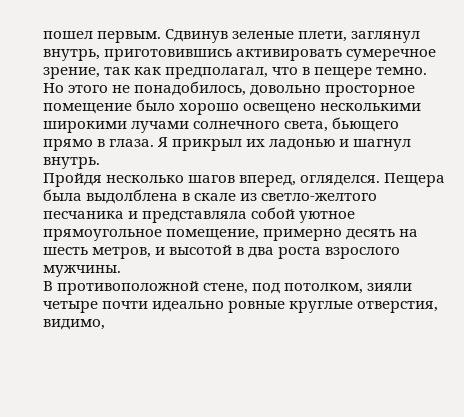пошел первым. Сдвинув зеленые плети, заглянул внутрь, приготовившись активировать сумеречное зрение, так как предполагал, что в пещере темно. Но этого не понадобилось, довольно просторное помещение было хорошо освещено несколькими широкими лучами солнечного света, бьющего прямо в глаза. Я прикрыл их ладонью и шагнул внутрь.
Пройдя несколько шагов вперед, огляделся. Пещера была выдолблена в скале из светло-желтого песчаника и представляла собой уютное прямоугольное помещение, примерно десять на шесть метров, и высотой в два роста взрослого мужчины.
В противоположной стене, под потолком, зияли четыре почти идеально ровные круглые отверстия, видимо,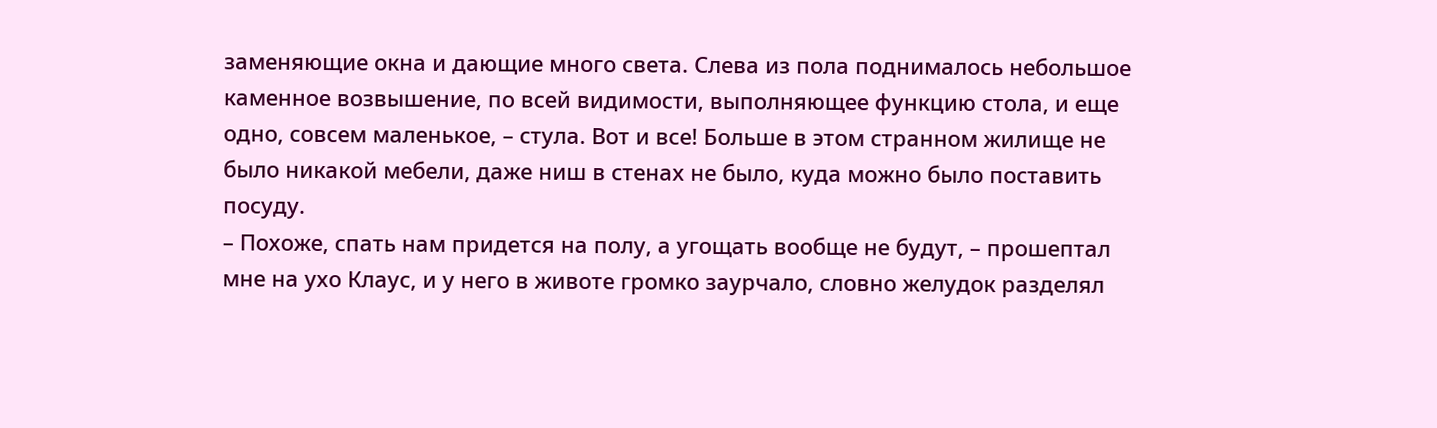заменяющие окна и дающие много света. Слева из пола поднималось небольшое каменное возвышение, по всей видимости, выполняющее функцию стола, и еще одно, совсем маленькое, – стула. Вот и все! Больше в этом странном жилище не было никакой мебели, даже ниш в стенах не было, куда можно было поставить посуду.
– Похоже, спать нам придется на полу, а угощать вообще не будут, – прошептал мне на ухо Клаус, и у него в животе громко заурчало, словно желудок разделял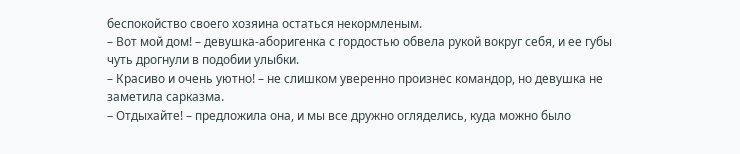беспокойство своего хозяина остаться некормленым.
– Вот мой дом! – девушка-аборигенка с гордостью обвела рукой вокруг себя, и ее губы чуть дрогнули в подобии улыбки.
– Красиво и очень уютно! – не слишком уверенно произнес командор, но девушка не заметила сарказма.
– Отдыхайте! – предложила она, и мы все дружно огляделись, куда можно было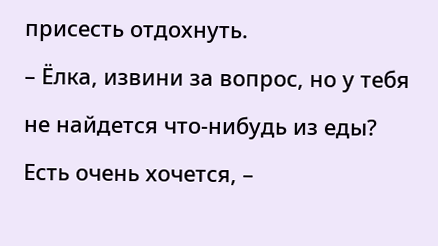присесть отдохнуть.
– Ёлка, извини за вопрос, но у тебя не найдется что-нибудь из еды? Есть очень хочется, –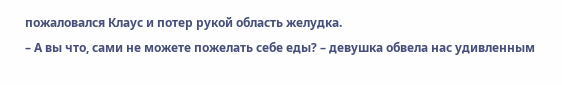пожаловался Клаус и потер рукой область желудка.
– А вы что, сами не можете пожелать себе еды? – девушка обвела нас удивленным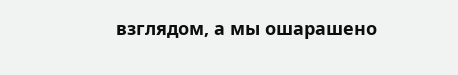взглядом, а мы ошарашено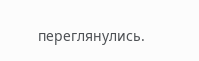переглянулись.